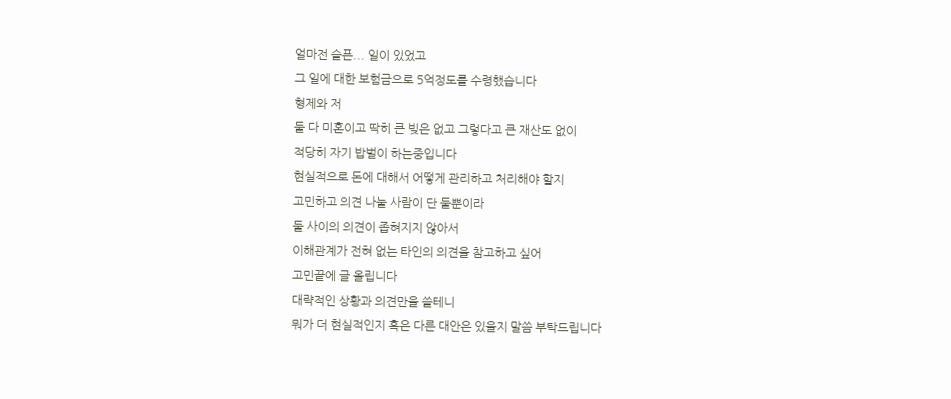얼마전 슬픈... 일이 있었고
그 일에 대한 보험금으로 5억정도를 수령했습니다
형제와 저
둘 다 미혼이고 딱히 큰 빚은 없고 그렇다고 큰 재산도 없이
적당히 자기 밥벌이 하는중입니다
현실적으로 돈에 대해서 어떻게 관리하고 처리해야 할지
고민하고 의견 나눌 사람이 단 둘뿐이라
둘 사이의 의견이 좁혀지지 않아서
이해관계가 전혀 없는 타인의 의견을 참고하고 싶어
고민끝에 글 올립니다
대략적인 상황과 의견만을 쓸테니
뭐가 더 현실적인지 혹은 다른 대안은 있을지 말씀 부탁드립니다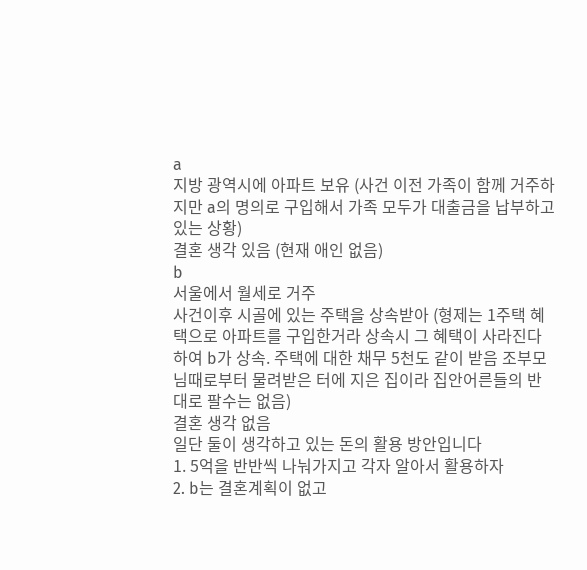a
지방 광역시에 아파트 보유 (사건 이전 가족이 함께 거주하지만 a의 명의로 구입해서 가족 모두가 대출금을 납부하고 있는 상황)
결혼 생각 있음 (현재 애인 없음)
b
서울에서 월세로 거주
사건이후 시골에 있는 주택을 상속받아 (형제는 1주택 혜택으로 아파트를 구입한거라 상속시 그 혜택이 사라진다 하여 b가 상속. 주택에 대한 채무 5천도 같이 받음 조부모님때로부터 물려받은 터에 지은 집이라 집안어른들의 반대로 팔수는 없음)
결혼 생각 없음
일단 둘이 생각하고 있는 돈의 활용 방안입니다
1. 5억을 반반씩 나눠가지고 각자 알아서 활용하자
2. b는 결혼계획이 없고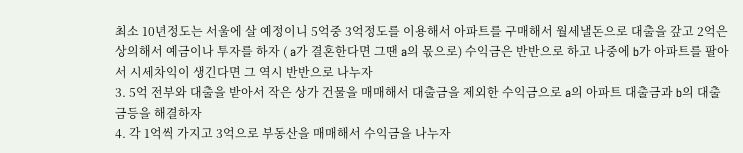최소 10년정도는 서울에 살 예정이니 5억중 3억정도를 이용해서 아파트를 구매해서 월세낼돈으로 대출을 갚고 2억은 상의해서 예금이나 투자를 하자 ( a가 결혼한다면 그땐 a의 몫으로) 수익금은 반반으로 하고 나중에 b가 아파트를 팔아서 시세차익이 생긴다면 그 역시 반반으로 나누자
3. 5억 전부와 대출을 받아서 작은 상가 건물을 매매해서 대출금을 제외한 수익금으로 a의 아파트 대출금과 b의 대출금등을 해결하자
4. 각 1억씩 가지고 3억으로 부동산을 매매해서 수익금을 나누자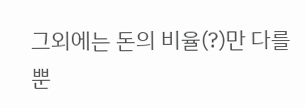그외에는 돈의 비율(?)만 다를뿐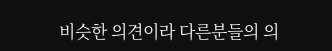비슷한 의견이라 다른분들의 의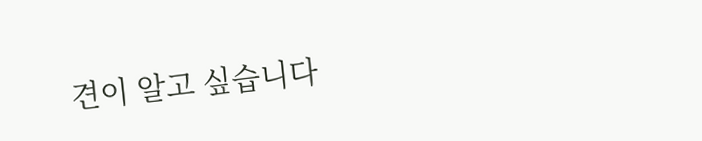견이 알고 싶습니다